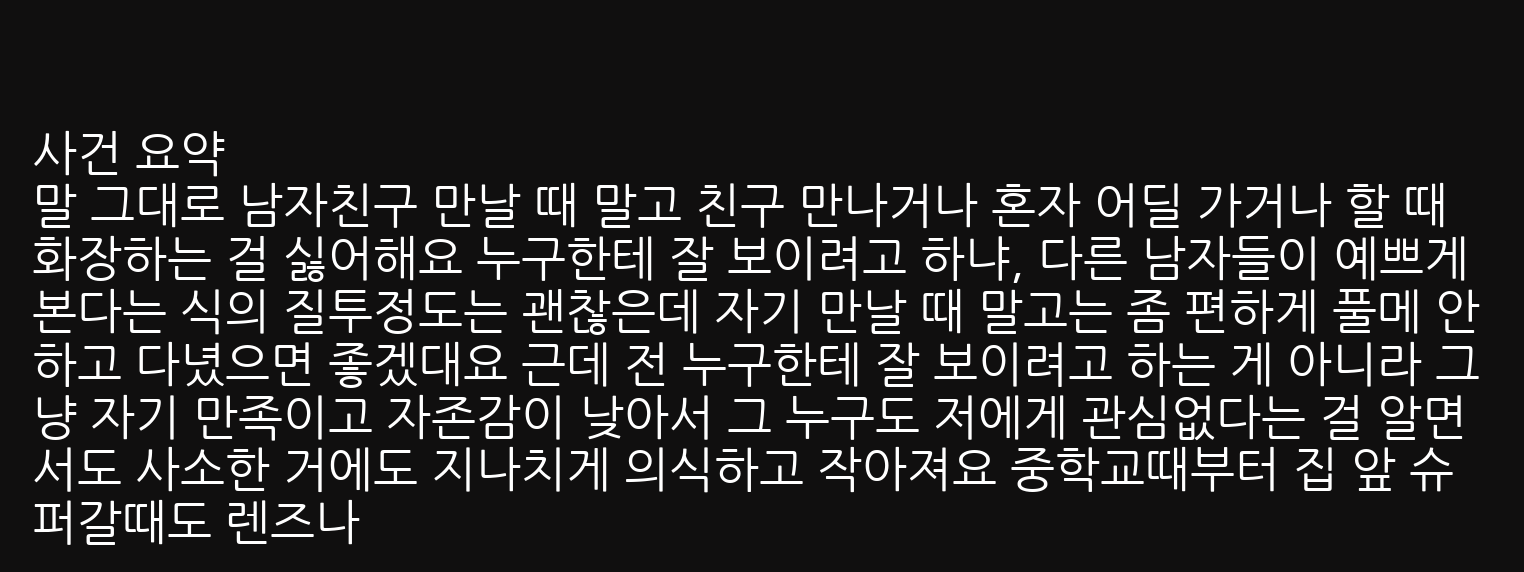사건 요약
말 그대로 남자친구 만날 때 말고 친구 만나거나 혼자 어딜 가거나 할 때 화장하는 걸 싫어해요 누구한테 잘 보이려고 하냐, 다른 남자들이 예쁘게 본다는 식의 질투정도는 괜찮은데 자기 만날 때 말고는 좀 편하게 풀메 안 하고 다녔으면 좋겠대요 근데 전 누구한테 잘 보이려고 하는 게 아니라 그냥 자기 만족이고 자존감이 낮아서 그 누구도 저에게 관심없다는 걸 알면서도 사소한 거에도 지나치게 의식하고 작아져요 중학교때부터 집 앞 슈퍼갈때도 렌즈나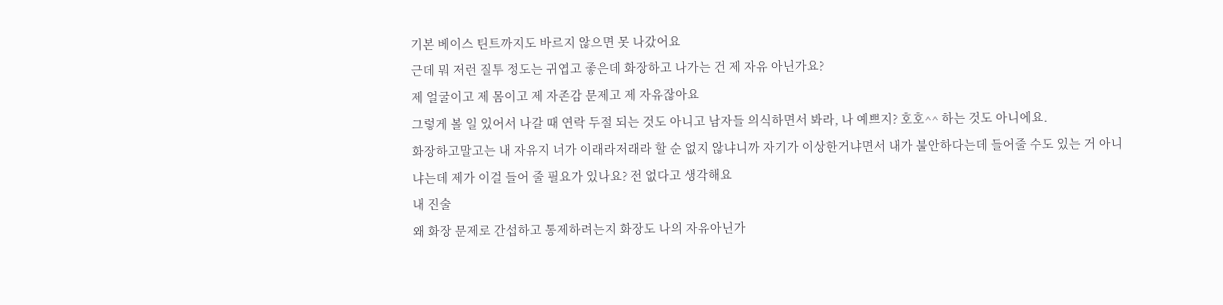기본 베이스 틴트까지도 바르지 않으면 못 나갔어요
근데 뭐 저런 질투 정도는 귀엽고 좋은데 화장하고 나가는 건 제 자유 아닌가요?
제 얼굴이고 제 몸이고 제 자존감 문제고 제 자유잖아요
그렇게 볼 일 있어서 나갈 때 연락 두절 되는 것도 아니고 남자들 의식하면서 봐라, 나 예쁘지? 호호^^ 하는 것도 아니에요.
화장하고말고는 내 자유지 너가 이래라저래라 할 순 없지 않냐니까 자기가 이상한거냐면서 내가 불안하다는데 들어줄 수도 있는 거 아니냐는데 제가 이걸 들어 줄 필요가 있나요? 전 없다고 생각해요
내 진술
왜 화장 문제로 간섭하고 통제하려는지 화장도 나의 자유아닌가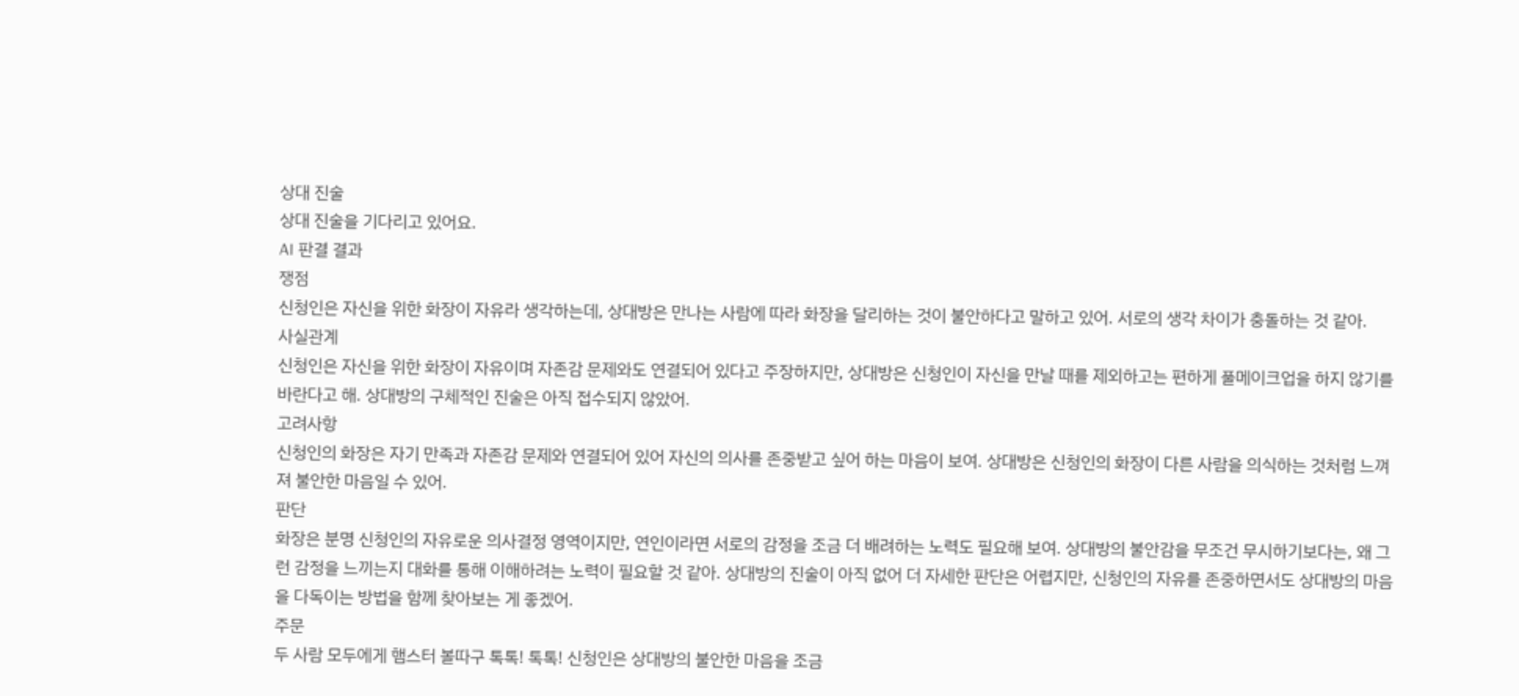상대 진술
상대 진술을 기다리고 있어요.
AI 판결 결과
쟁점
신청인은 자신을 위한 화장이 자유라 생각하는데, 상대방은 만나는 사람에 따라 화장을 달리하는 것이 불안하다고 말하고 있어. 서로의 생각 차이가 충돌하는 것 같아.
사실관계
신청인은 자신을 위한 화장이 자유이며 자존감 문제와도 연결되어 있다고 주장하지만, 상대방은 신청인이 자신을 만날 때를 제외하고는 편하게 풀메이크업을 하지 않기를 바란다고 해. 상대방의 구체적인 진술은 아직 접수되지 않았어.
고려사항
신청인의 화장은 자기 만족과 자존감 문제와 연결되어 있어 자신의 의사를 존중받고 싶어 하는 마음이 보여. 상대방은 신청인의 화장이 다른 사람을 의식하는 것처럼 느껴져 불안한 마음일 수 있어.
판단
화장은 분명 신청인의 자유로운 의사결정 영역이지만, 연인이라면 서로의 감정을 조금 더 배려하는 노력도 필요해 보여. 상대방의 불안감을 무조건 무시하기보다는, 왜 그런 감정을 느끼는지 대화를 통해 이해하려는 노력이 필요할 것 같아. 상대방의 진술이 아직 없어 더 자세한 판단은 어렵지만, 신청인의 자유를 존중하면서도 상대방의 마음을 다독이는 방법을 함께 찾아보는 게 좋겠어.
주문
두 사람 모두에게 햄스터 볼따구 톡톡! 톡톡! 신청인은 상대방의 불안한 마음을 조금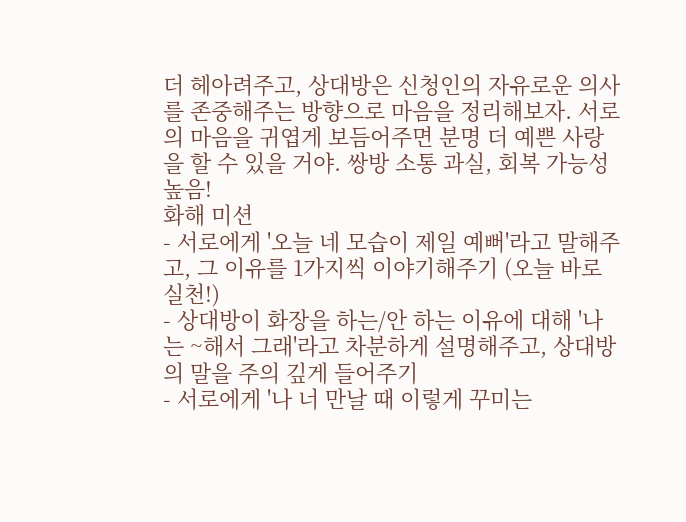더 헤아려주고, 상대방은 신청인의 자유로운 의사를 존중해주는 방향으로 마음을 정리해보자. 서로의 마음을 귀엽게 보듬어주면 분명 더 예쁜 사랑을 할 수 있을 거야. 쌍방 소통 과실, 회복 가능성 높음!
화해 미션
- 서로에게 '오늘 네 모습이 제일 예뻐'라고 말해주고, 그 이유를 1가지씩 이야기해주기 (오늘 바로 실천!)
- 상대방이 화장을 하는/안 하는 이유에 대해 '나는 ~해서 그래'라고 차분하게 설명해주고, 상대방의 말을 주의 깊게 들어주기
- 서로에게 '나 너 만날 때 이렇게 꾸미는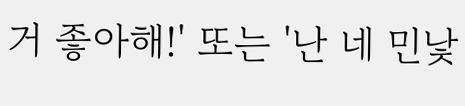거 좋아해!' 또는 '난 네 민낯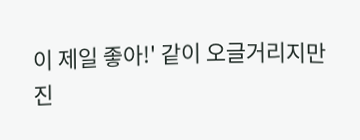이 제일 좋아!' 같이 오글거리지만 진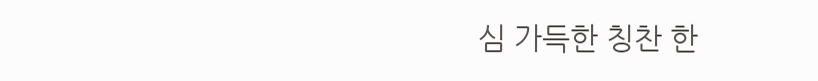심 가득한 칭찬 한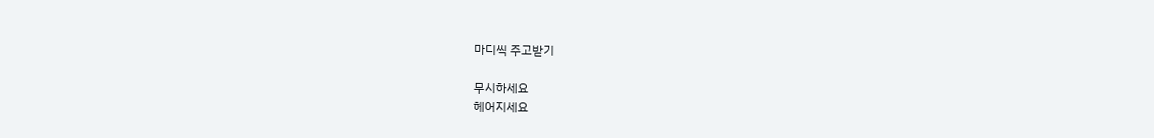마디씩 주고받기

무시하세요
헤어지세요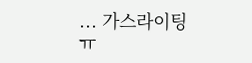... 가스라이팅 ㅠ